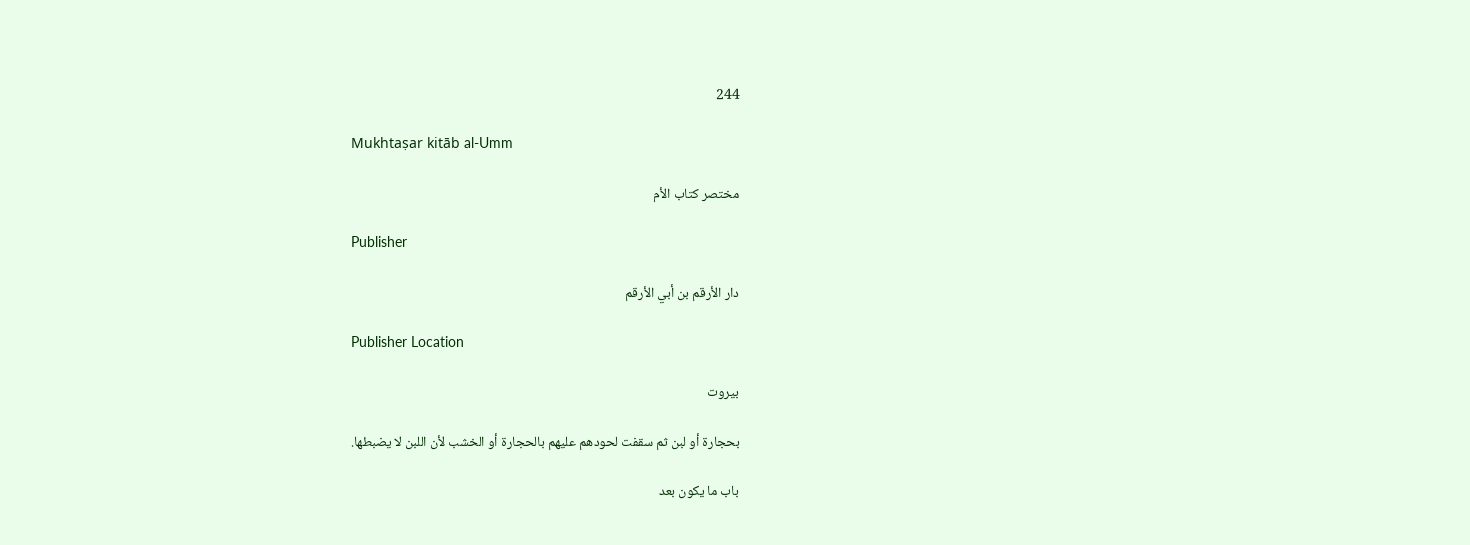244

Mukhtaṣar kitāb al-Umm

مختصر كتاب الأم

Publisher

دار الأرقم بن أبي الأرقم

Publisher Location

بيروت

بحجارة أو لبن ثم سقفت لحودهم عليهم بالحجارة أو الخشب لأن اللبن لا يضبطها.

باب ما يكون بعد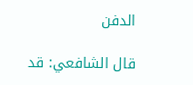الدفن

قال الشافعي: قد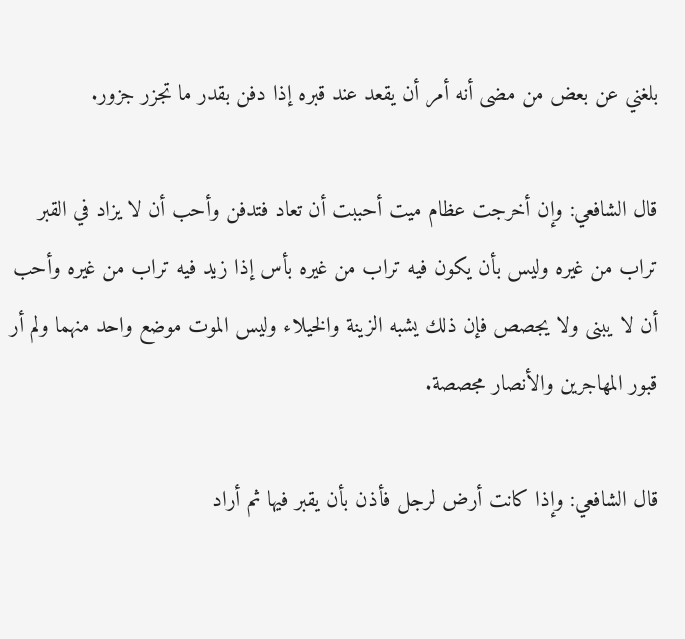بلغني عن بعض من مضی أنه أمر أن يقعد عند قبره إذا دفن بقدر ما تجزر جزور.

قال الشافعي: وإن أخرجت عظام ميت أحببت أن تعاد فتدفن وأحب أن لا يزاد في القبر تراب من غيره وليس بأن يكون فيه تراب من غيره بأس إذا زيد فيه تراب من غيره وأحب أن لا يبنى ولا يجصص فإن ذلك يشبه الزينة والخيلاء وليس الموت موضع واحد منهما ولم أر قبور المهاجرين والأنصار مجصصة.

قال الشافعي: وإذا كانت أرض لرجل فأذن بأن يقبر فيها ثم أراد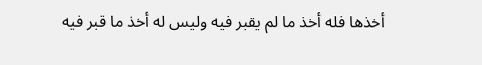أخذها فله أخذ ما لم يقبر فيه وليس له أخذ ما قبر فيه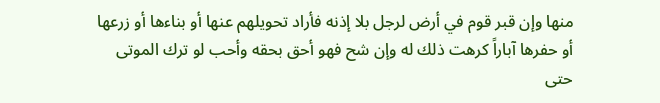منها وإن قبر قوم في أرض لرجل بلا إذنه فأراد تحويلهم عنها أو بناءها أو زرعها أو حفرها آباراً كرهت ذلك له وإن شح فهو أحق بحقه وأحب لو ترك الموتی حتی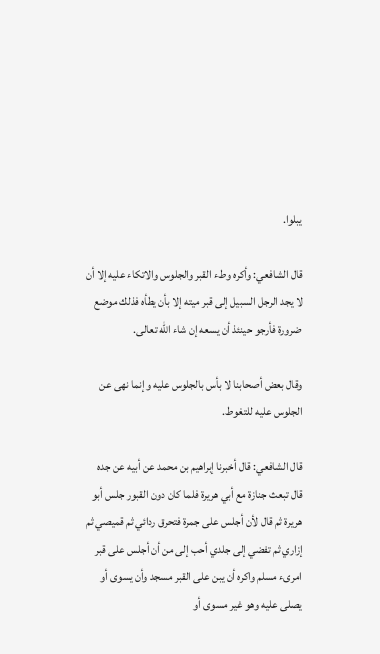یبلوا.

قال الشافعي: وأكره وطء القبر والجلوس والاتكاء عليه إلا أن لا يجد الرجل السبيل إلى قبر ميته إلا بأن يطأه فذلك موضع ضرورة فأرجو حينئذ أن يسعه إن شاء الله تعالی.

وقال بعض أصحابنا لا بأس بالجلوس عليه وإنما نهى عن الجلوس عليه للتغوط.

قال الشافعي: قال أخبرنا إبراهيم بن محمد عن أبيه عن جده قال تبعث جنازة مع أبي هريرة فلما كان دون القبور جلس أبو هريرة ثم قال لأن أجلس على جمرة فتحرق ردائي ثم قميصي ثم إزاري ثم تفضي إلى جلدي أحب إلى من أن أجلس على قبر امرىء مسلم واكره أن يبن على القبر مسجد وأن يسوى أو يصلى عليه وهو غير مسوى أو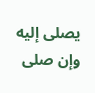يصلى إليه وإن صلى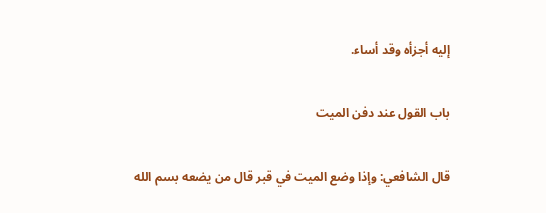إليه أجزأه وقد أساء.

باب القول عند دفن الميت

قال الشافعي: وإذا وضع الميت في قبر قال من يضعه بسم الله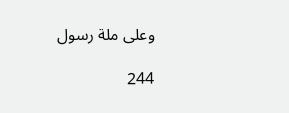وعلى ملة رسول

244